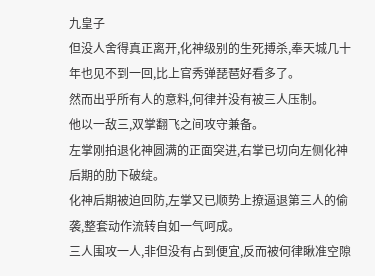九皇子
但没人舍得真正离开,化神级别的生死搏杀,奉天城几十年也见不到一回,比上官秀弹琵琶好看多了。
然而出乎所有人的意料,何律并没有被三人压制。
他以一敌三,双掌翻飞之间攻守兼备。
左掌刚拍退化神圆满的正面突进,右掌已切向左侧化神后期的肋下破绽。
化神后期被迫回防,左掌又已顺势上撩逼退第三人的偷袭,整套动作流转自如一气呵成。
三人围攻一人,非但没有占到便宜,反而被何律瞅准空隙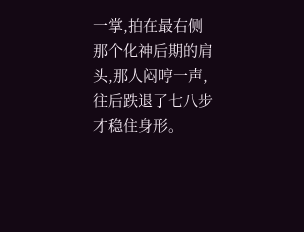一掌,拍在最右侧那个化神后期的肩头,那人闷哼一声,往后跌退了七八步才稳住身形。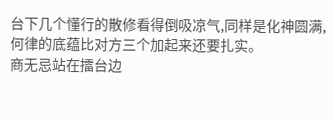台下几个懂行的散修看得倒吸凉气,同样是化神圆满,何律的底蕴比对方三个加起来还要扎实。
商无忌站在擂台边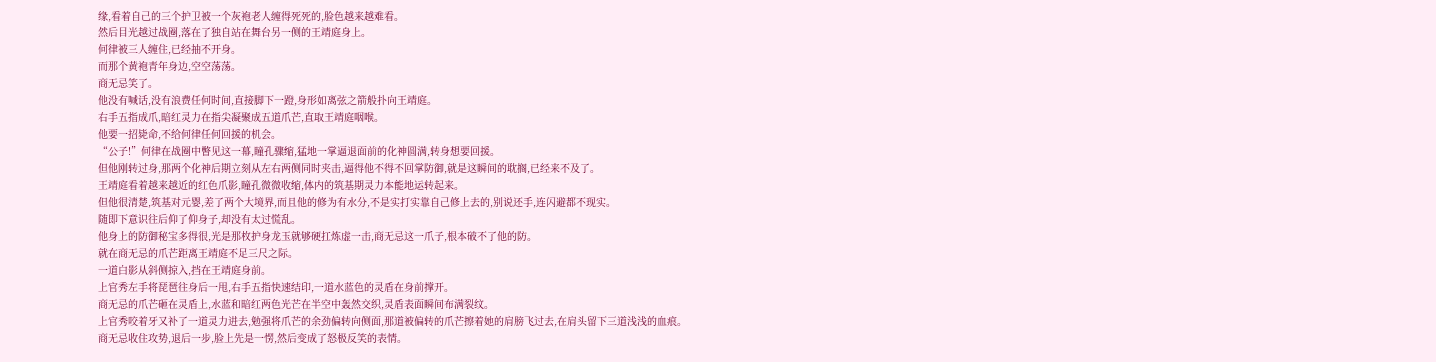缘,看着自己的三个护卫被一个灰袍老人缠得死死的,脸色越来越难看。
然后目光越过战圈,落在了独自站在舞台另一侧的王靖庭身上。
何律被三人缠住,已经抽不开身。
而那个黄袍青年身边,空空荡荡。
商无忌笑了。
他没有喊话,没有浪费任何时间,直接脚下一蹬,身形如离弦之箭般扑向王靖庭。
右手五指成爪,暗红灵力在指尖凝聚成五道爪芒,直取王靖庭咽喉。
他要一招毙命,不给何律任何回援的机会。
“公子!”何律在战圈中瞥见这一幕,瞳孔骤缩,猛地一掌逼退面前的化神圆满,转身想要回援。
但他刚转过身,那两个化神后期立刻从左右两侧同时夹击,逼得他不得不回掌防御,就是这瞬间的耽搁,已经来不及了。
王靖庭看着越来越近的红色爪影,瞳孔微微收缩,体内的筑基期灵力本能地运转起来。
但他很清楚,筑基对元婴,差了两个大境界,而且他的修为有水分,不是实打实靠自己修上去的,别说还手,连闪避都不现实。
随即下意识往后仰了仰身子,却没有太过慌乱。
他身上的防御秘宝多得很,光是那枚护身龙玉就够硬扛炼虚一击,商无忌这一爪子,根本破不了他的防。
就在商无忌的爪芒距离王靖庭不足三尺之际。
一道白影从斜侧掠入,挡在王靖庭身前。
上官秀左手将琵琶往身后一甩,右手五指快速结印,一道水蓝色的灵盾在身前撑开。
商无忌的爪芒砸在灵盾上,水蓝和暗红两色光芒在半空中轰然交织,灵盾表面瞬间布满裂纹。
上官秀咬着牙又补了一道灵力进去,勉强将爪芒的余劲偏转向侧面,那道被偏转的爪芒擦着她的肩膀飞过去,在肩头留下三道浅浅的血痕。
商无忌收住攻势,退后一步,脸上先是一愣,然后变成了怒极反笑的表情。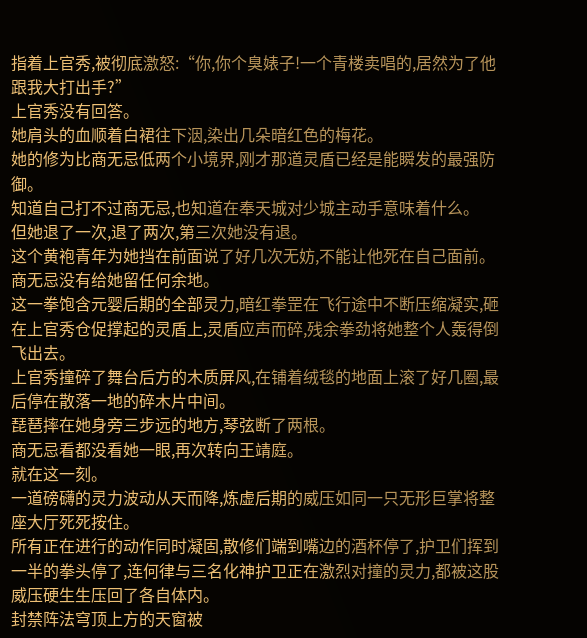指着上官秀,被彻底激怒:“你,你个臭婊子!一个青楼卖唱的,居然为了他跟我大打出手?”
上官秀没有回答。
她肩头的血顺着白裙往下洇,染出几朵暗红色的梅花。
她的修为比商无忌低两个小境界,刚才那道灵盾已经是能瞬发的最强防御。
知道自己打不过商无忌,也知道在奉天城对少城主动手意味着什么。
但她退了一次,退了两次,第三次她没有退。
这个黄袍青年为她挡在前面说了好几次无妨,不能让他死在自己面前。
商无忌没有给她留任何余地。
这一拳饱含元婴后期的全部灵力,暗红拳罡在飞行途中不断压缩凝实,砸在上官秀仓促撑起的灵盾上,灵盾应声而碎,残余拳劲将她整个人轰得倒飞出去。
上官秀撞碎了舞台后方的木质屏风,在铺着绒毯的地面上滚了好几圈,最后停在散落一地的碎木片中间。
琵琶摔在她身旁三步远的地方,琴弦断了两根。
商无忌看都没看她一眼,再次转向王靖庭。
就在这一刻。
一道磅礴的灵力波动从天而降,炼虚后期的威压如同一只无形巨掌将整座大厅死死按住。
所有正在进行的动作同时凝固,散修们端到嘴边的酒杯停了,护卫们挥到一半的拳头停了,连何律与三名化神护卫正在激烈对撞的灵力,都被这股威压硬生生压回了各自体内。
封禁阵法穹顶上方的天窗被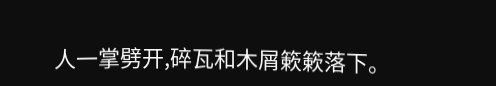人一掌劈开,碎瓦和木屑簌簌落下。